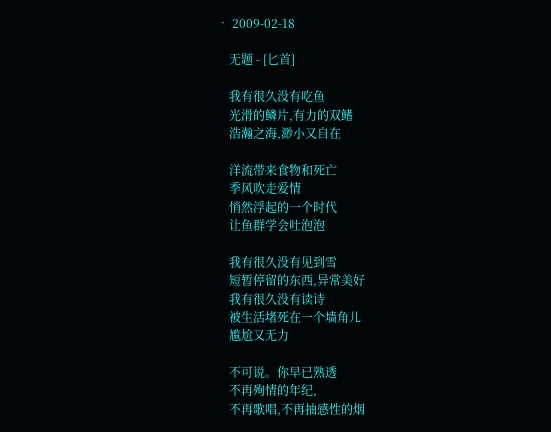• 2009-02-18

    无题 - [匕首]

    我有很久没有吃鱼
    光滑的鳞片,有力的双鳍
    浩瀚之海,渺小又自在

    洋流带来食物和死亡
    季风吹走爱情
    悄然浮起的一个时代
    让鱼群学会吐泡泡

    我有很久没有见到雪
    短暂停留的东西,异常美好
    我有很久没有读诗
    被生活堵死在一个墙角儿
    尴尬又无力

    不可说。你早已熟透
    不再殉情的年纪,
    不再歌唱,不再抽感性的烟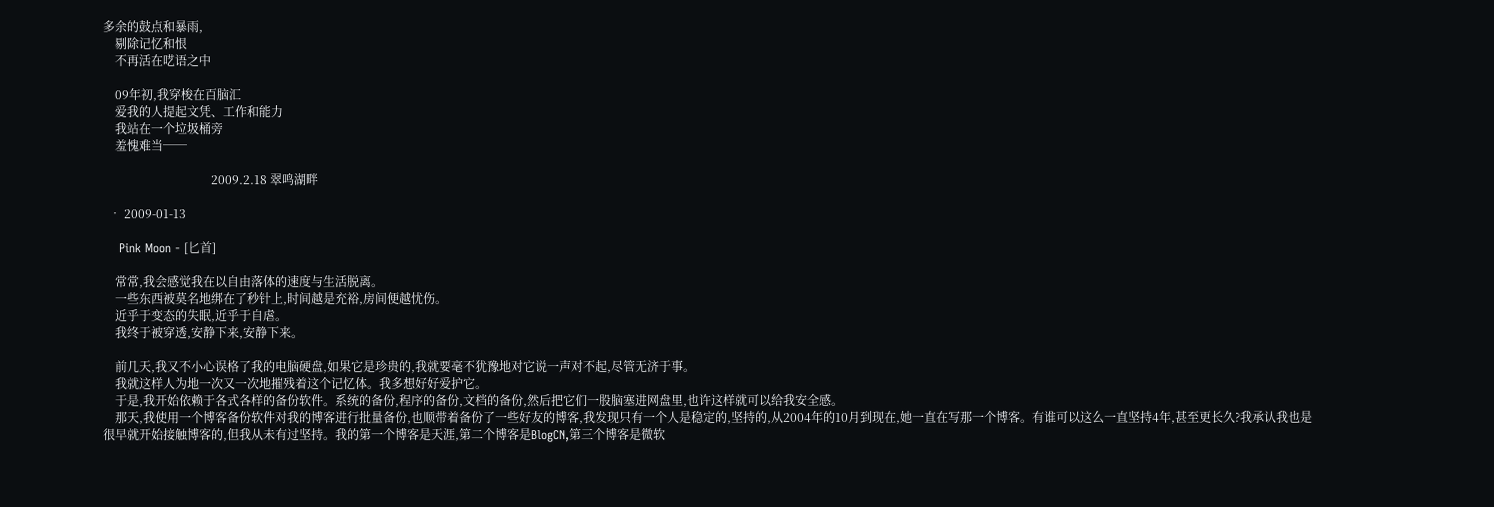多余的鼓点和暴雨,
    剔除记忆和恨
    不再活在呓语之中

    09年初,我穿梭在百脑汇
    爱我的人提起文凭、工作和能力
    我站在一个垃圾桶旁
    羞愧难当──

                                    2009.2.18 翠鸣湖畔

  • 2009-01-13

    Pink Moon - [匕首]

    常常,我会感觉我在以自由落体的速度与生活脱离。
    一些东西被莫名地绑在了秒针上,时间越是充裕,房间便越忧伤。
    近乎于变态的失眠,近乎于自虐。
    我终于被穿透,安静下来,安静下来。

    前几天,我又不小心误格了我的电脑硬盘,如果它是珍贵的,我就要毫不犹豫地对它说一声对不起,尽管无济于事。
    我就这样人为地一次又一次地摧残着这个记忆体。我多想好好爱护它。
    于是,我开始依赖于各式各样的备份软件。系统的备份,程序的备份,文档的备份,然后把它们一股脑塞进网盘里,也许这样就可以给我安全感。
    那天,我使用一个博客备份软件对我的博客进行批量备份,也顺带着备份了一些好友的博客,我发现只有一个人是稳定的,坚持的,从2004年的10月到现在,她一直在写那一个博客。有谁可以这么一直坚持4年,甚至更长久?我承认我也是很早就开始接触博客的,但我从未有过坚持。我的第一个博客是天涯,第二个博客是BlogCN,第三个博客是微软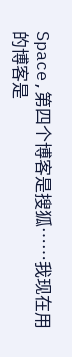Space,第四个博客是搜狐……我现在用的博客是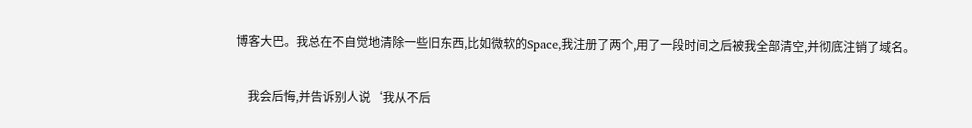博客大巴。我总在不自觉地清除一些旧东西,比如微软的Space,我注册了两个,用了一段时间之后被我全部清空,并彻底注销了域名。

    我会后悔,并告诉别人说‘我从不后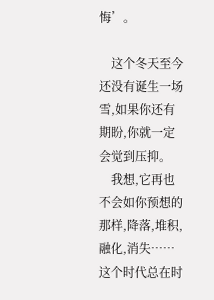悔’。

    这个冬天至今还没有诞生一场雪,如果你还有期盼,你就一定会觉到压抑。
    我想,它再也不会如你预想的那样,降落,堆积,融化,消失……这个时代总在时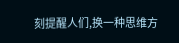刻提醒人们,换一种思维方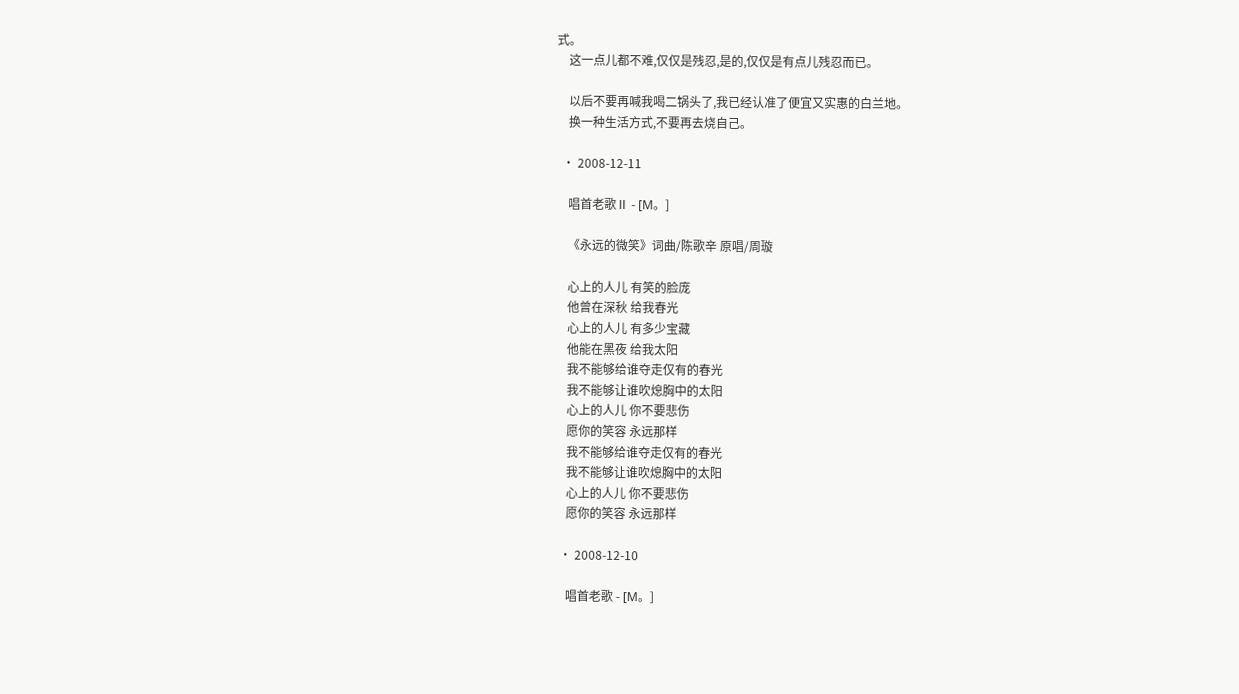式。
    这一点儿都不难,仅仅是残忍,是的,仅仅是有点儿残忍而已。

    以后不要再喊我喝二锅头了,我已经认准了便宜又实惠的白兰地。
    换一种生活方式,不要再去烧自己。

  • 2008-12-11

    唱首老歌Ⅱ - [M。]

    《永远的微笑》词曲/陈歌辛 原唱/周璇

    心上的人儿 有笑的脸庞
    他曾在深秋 给我春光
    心上的人儿 有多少宝藏
    他能在黑夜 给我太阳
    我不能够给谁夺走仅有的春光
    我不能够让谁吹熄胸中的太阳
    心上的人儿 你不要悲伤
    愿你的笑容 永远那样
    我不能够给谁夺走仅有的春光
    我不能够让谁吹熄胸中的太阳
    心上的人儿 你不要悲伤
    愿你的笑容 永远那样

  • 2008-12-10

    唱首老歌 - [M。]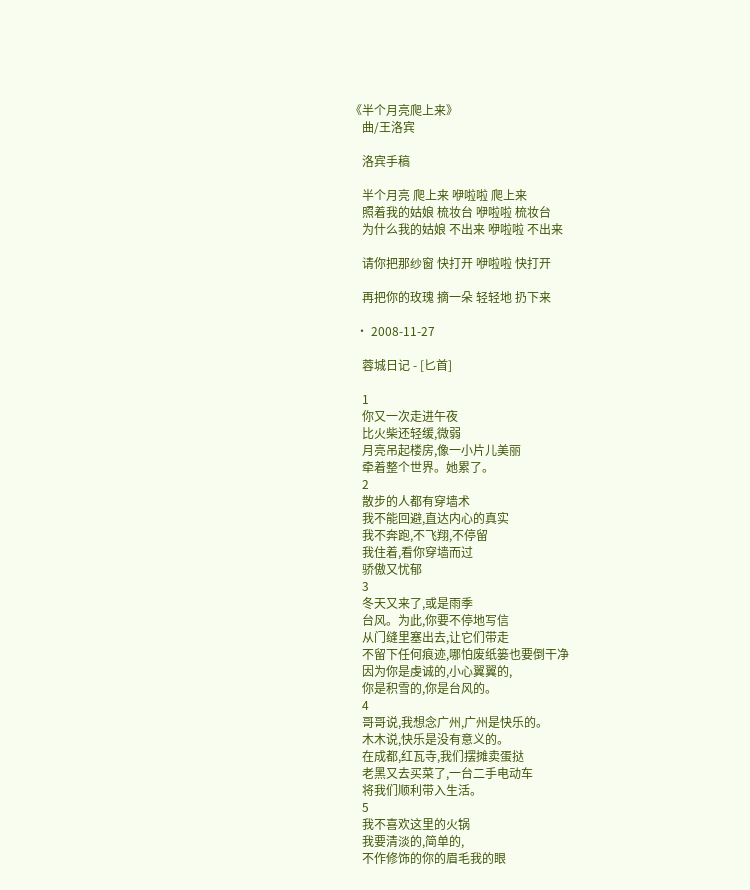《半个月亮爬上来》
    曲/王洛宾

    洛宾手稿

    半个月亮 爬上来 咿啦啦 爬上来
    照着我的姑娘 梳妆台 咿啦啦 梳妆台
    为什么我的姑娘 不出来 咿啦啦 不出来

    请你把那纱窗 快打开 咿啦啦 快打开

    再把你的玫瑰 摘一朵 轻轻地 扔下来

  • 2008-11-27

    蓉城日记 - [匕首]

    1
    你又一次走进午夜
    比火柴还轻缓,微弱
    月亮吊起楼房,像一小片儿美丽
    牵着整个世界。她累了。
    2
    散步的人都有穿墙术
    我不能回避,直达内心的真实
    我不奔跑,不飞翔,不停留
    我住着,看你穿墙而过
    骄傲又忧郁
    3
    冬天又来了,或是雨季
    台风。为此,你要不停地写信
    从门缝里塞出去,让它们带走
    不留下任何痕迹,哪怕废纸篓也要倒干净
    因为你是虔诚的,小心翼翼的,
    你是积雪的,你是台风的。
    4
    哥哥说,我想念广州,广州是快乐的。
    木木说,快乐是没有意义的。
    在成都,红瓦寺,我们摆摊卖蛋挞
    老黑又去买菜了,一台二手电动车
    将我们顺利带入生活。
    5
    我不喜欢这里的火锅
    我要清淡的,简单的,
    不作修饰的你的眉毛我的眼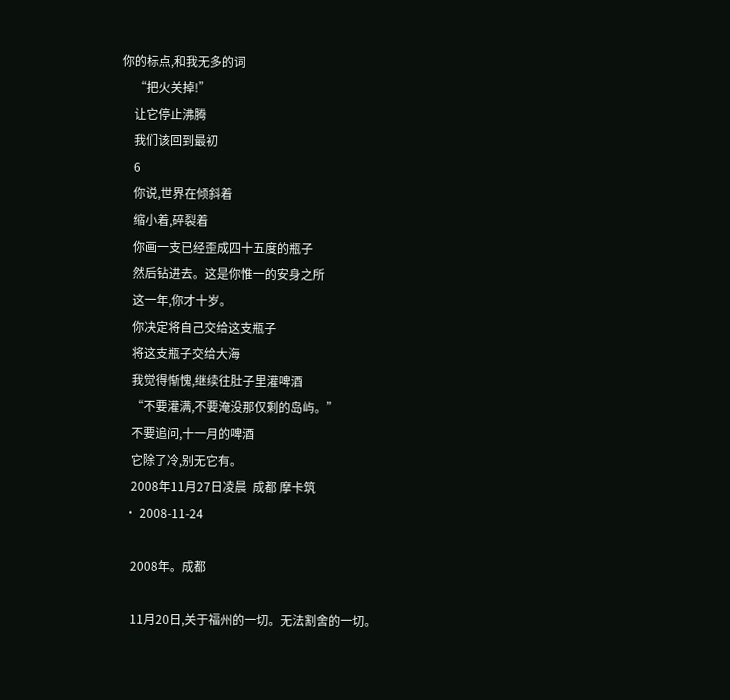你的标点,和我无多的词
    “把火关掉!”
    让它停止沸腾
    我们该回到最初
    6
    你说,世界在倾斜着
    缩小着,碎裂着
    你画一支已经歪成四十五度的瓶子
    然后钻进去。这是你惟一的安身之所
    这一年,你才十岁。
    你决定将自己交给这支瓶子
    将这支瓶子交给大海
    我觉得惭愧,继续往肚子里灌啤酒
    “不要灌满,不要淹没那仅剩的岛屿。”
    不要追问,十一月的啤酒
    它除了冷,别无它有。
    2008年11月27日凌晨  成都 摩卡筑
  • 2008-11-24

    2008年。成都

    11月20日,关于福州的一切。无法割舍的一切。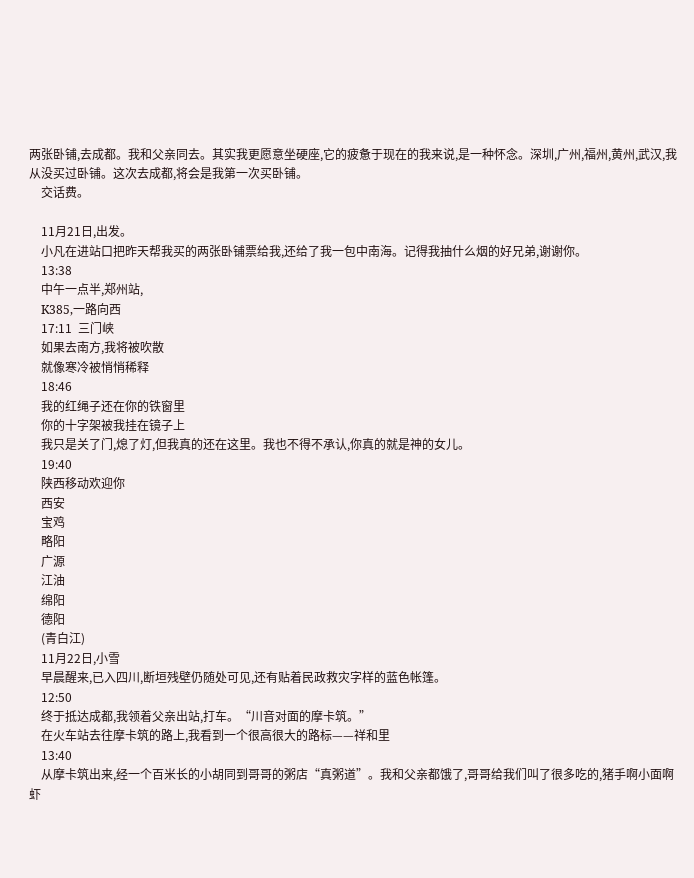两张卧铺,去成都。我和父亲同去。其实我更愿意坐硬座,它的疲惫于现在的我来说,是一种怀念。深圳,广州,福州,黄州,武汉,我从没买过卧铺。这次去成都,将会是我第一次买卧铺。
    交话费。

    11月21日,出发。
    小凡在进站口把昨天帮我买的两张卧铺票给我,还给了我一包中南海。记得我抽什么烟的好兄弟,谢谢你。
    13:38
    中午一点半,郑州站,
    K385,一路向西
    17:11  三门峡
    如果去南方,我将被吹散
    就像寒冷被悄悄稀释
    18:46
    我的红绳子还在你的铁窗里
    你的十字架被我挂在镜子上
    我只是关了门,熄了灯,但我真的还在这里。我也不得不承认,你真的就是神的女儿。
    19:40
    陕西移动欢迎你
    西安
    宝鸡
    略阳
    广源
    江油
    绵阳
    德阳
    (青白江)
    11月22日,小雪
    早晨醒来,已入四川,断垣残壁仍随处可见,还有贴着民政救灾字样的蓝色帐篷。
    12:50
    终于抵达成都,我领着父亲出站,打车。“川音对面的摩卡筑。”
    在火车站去往摩卡筑的路上,我看到一个很高很大的路标——祥和里
    13:40
    从摩卡筑出来,经一个百米长的小胡同到哥哥的粥店“真粥道”。我和父亲都饿了,哥哥给我们叫了很多吃的,猪手啊小面啊虾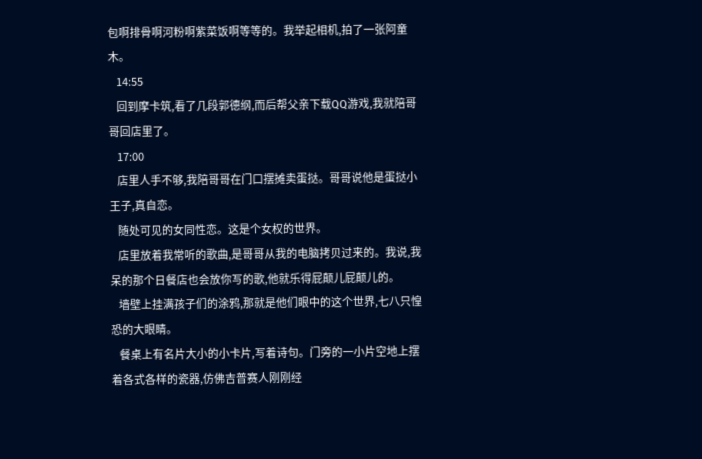包啊排骨啊河粉啊紫菜饭啊等等的。我举起相机,拍了一张阿童木。
    14:55
    回到摩卡筑,看了几段郭德纲,而后帮父亲下载QQ游戏,我就陪哥哥回店里了。
    17:00
    店里人手不够,我陪哥哥在门口摆摊卖蛋挞。哥哥说他是蛋挞小王子,真自恋。
    随处可见的女同性恋。这是个女权的世界。
    店里放着我常听的歌曲,是哥哥从我的电脑拷贝过来的。我说,我呆的那个日餐店也会放你写的歌,他就乐得屁颠儿屁颠儿的。
    墙壁上挂满孩子们的涂鸦,那就是他们眼中的这个世界,七八只惶恐的大眼睛。
    餐桌上有名片大小的小卡片,写着诗句。门旁的一小片空地上摆着各式各样的瓷器,仿佛吉普赛人刚刚经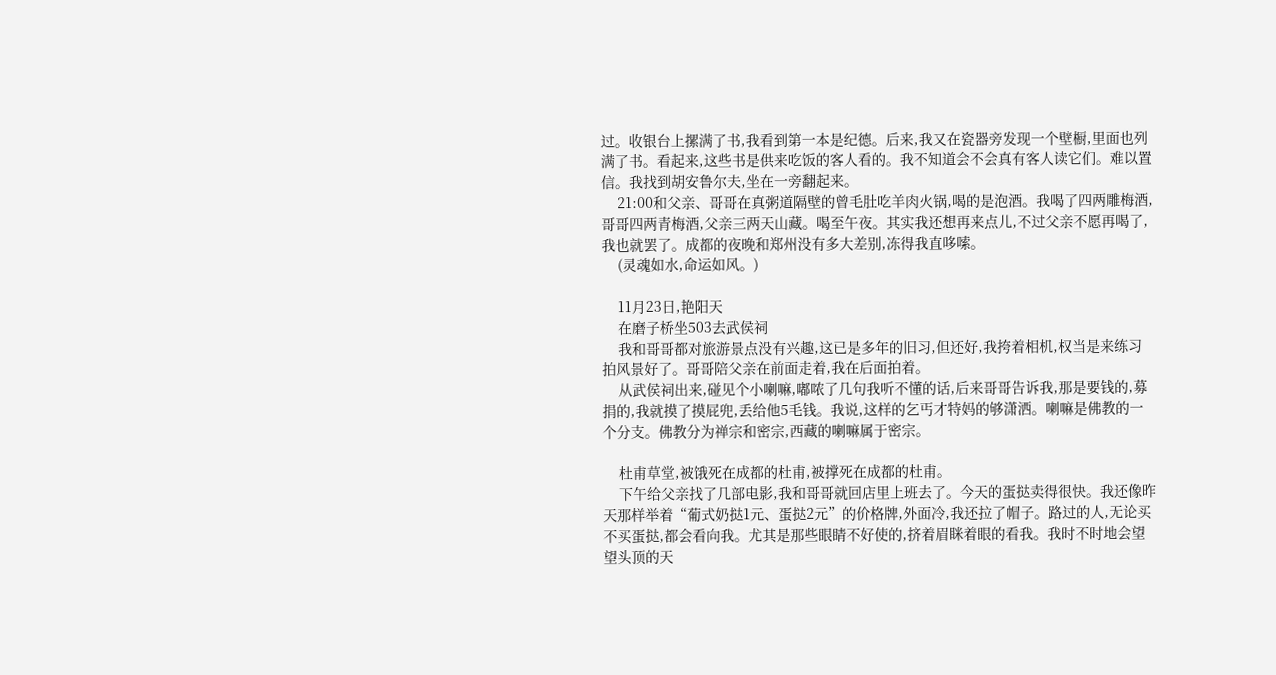过。收银台上摞满了书,我看到第一本是纪德。后来,我又在瓷器旁发现一个壁橱,里面也列满了书。看起来,这些书是供来吃饭的客人看的。我不知道会不会真有客人读它们。难以置信。我找到胡安鲁尔夫,坐在一旁翻起来。
    21:00和父亲、哥哥在真粥道隔壁的曾毛肚吃羊肉火锅,喝的是泡酒。我喝了四两雕梅酒,哥哥四两青梅酒,父亲三两天山藏。喝至午夜。其实我还想再来点儿,不过父亲不愿再喝了,我也就罢了。成都的夜晚和郑州没有多大差别,冻得我直哆嗦。
    (灵魂如水,命运如风。)

    11月23日,艳阳天
    在磨子桥坐503去武侯祠
    我和哥哥都对旅游景点没有兴趣,这已是多年的旧习,但还好,我挎着相机,权当是来练习拍风景好了。哥哥陪父亲在前面走着,我在后面拍着。
    从武侯祠出来,碰见个小喇嘛,嘟哝了几句我听不懂的话,后来哥哥告诉我,那是要钱的,募捐的,我就摸了摸屁兜,丢给他5毛钱。我说,这样的乞丐才特妈的够潇洒。喇嘛是佛教的一个分支。佛教分为禅宗和密宗,西藏的喇嘛属于密宗。

    杜甫草堂,被饿死在成都的杜甫,被撑死在成都的杜甫。
    下午给父亲找了几部电影,我和哥哥就回店里上班去了。今天的蛋挞卖得很快。我还像昨天那样举着“葡式奶挞1元、蛋挞2元”的价格牌,外面冷,我还拉了帽子。路过的人,无论买不买蛋挞,都会看向我。尤其是那些眼睛不好使的,挤着眉眯着眼的看我。我时不时地会望望头顶的天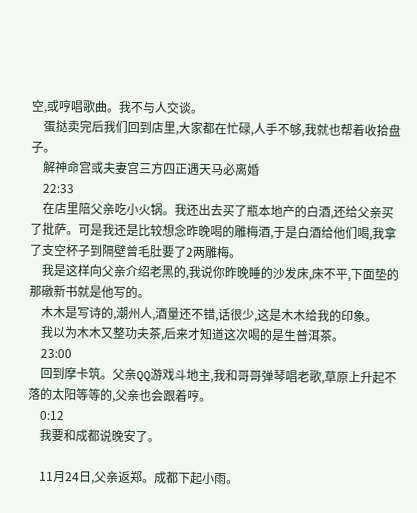空,或哼唱歌曲。我不与人交谈。
    蛋挞卖完后我们回到店里,大家都在忙碌,人手不够,我就也帮着收拾盘子。
    解神命宫或夫妻宫三方四正遇天马必离婚
    22:33
    在店里陪父亲吃小火锅。我还出去买了瓶本地产的白酒,还给父亲买了批萨。可是我还是比较想念昨晚喝的雕梅酒,于是白酒给他们喝,我拿了支空杯子到隔壁曾毛肚要了2两雕梅。
    我是这样向父亲介绍老黑的,我说你昨晚睡的沙发床,床不平,下面垫的那礅新书就是他写的。
    木木是写诗的,潮州人,酒量还不错,话很少,这是木木给我的印象。
    我以为木木又整功夫茶,后来才知道这次喝的是生普洱茶。
    23:00
    回到摩卡筑。父亲QQ游戏斗地主,我和哥哥弹琴唱老歌,草原上升起不落的太阳等等的,父亲也会跟着哼。
    0:12
    我要和成都说晚安了。

    11月24日,父亲返郑。成都下起小雨。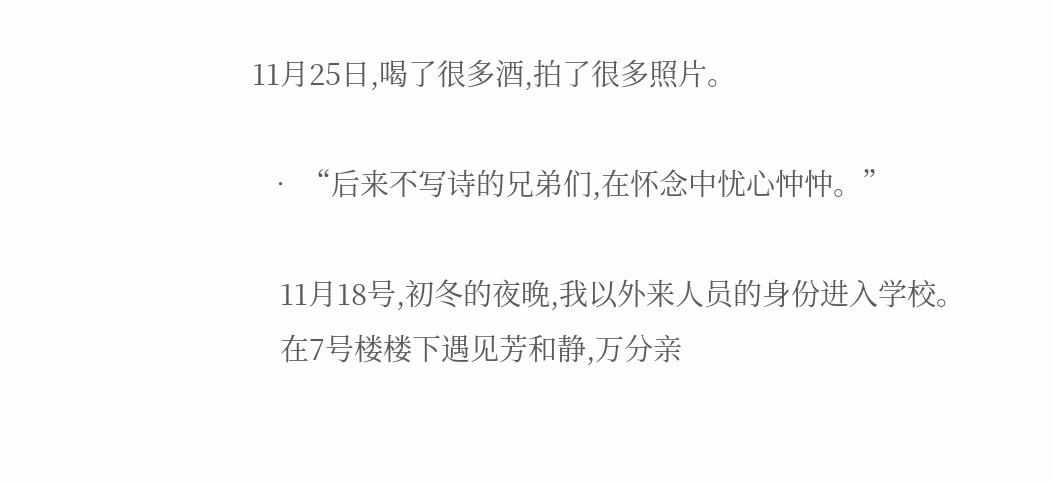11月25日,喝了很多酒,拍了很多照片。

  • “后来不写诗的兄弟们,在怀念中忧心忡忡。”

    11月18号,初冬的夜晚,我以外来人员的身份进入学校。
    在7号楼楼下遇见芳和静,万分亲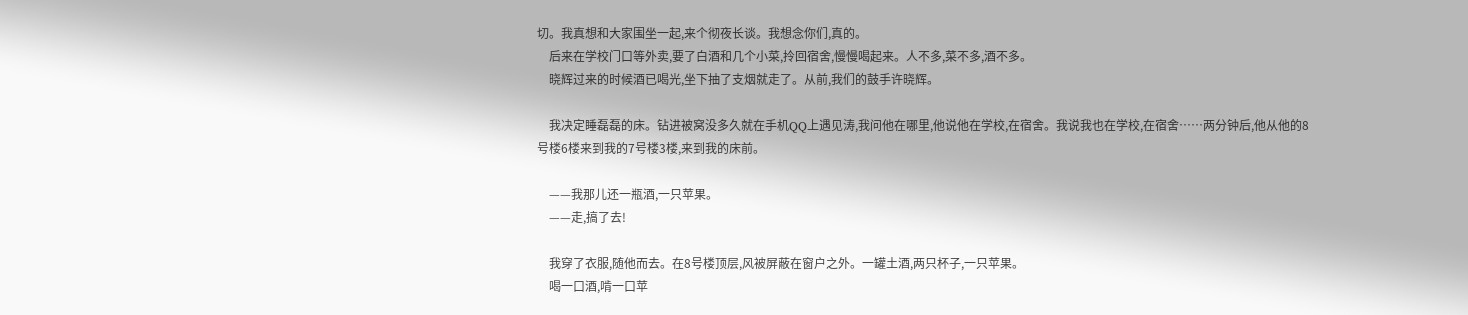切。我真想和大家围坐一起,来个彻夜长谈。我想念你们,真的。
    后来在学校门口等外卖,要了白酒和几个小菜,拎回宿舍,慢慢喝起来。人不多,菜不多,酒不多。
    晓辉过来的时候酒已喝光,坐下抽了支烟就走了。从前,我们的鼓手许晓辉。

    我决定睡磊磊的床。钻进被窝没多久就在手机QQ上遇见涛,我问他在哪里,他说他在学校,在宿舍。我说我也在学校,在宿舍……两分钟后,他从他的8号楼6楼来到我的7号楼3楼,来到我的床前。

    ——我那儿还一瓶酒,一只苹果。
    ——走,搞了去!

    我穿了衣服,随他而去。在8号楼顶层,风被屏蔽在窗户之外。一罐土酒,两只杯子,一只苹果。
    喝一口酒,啃一口苹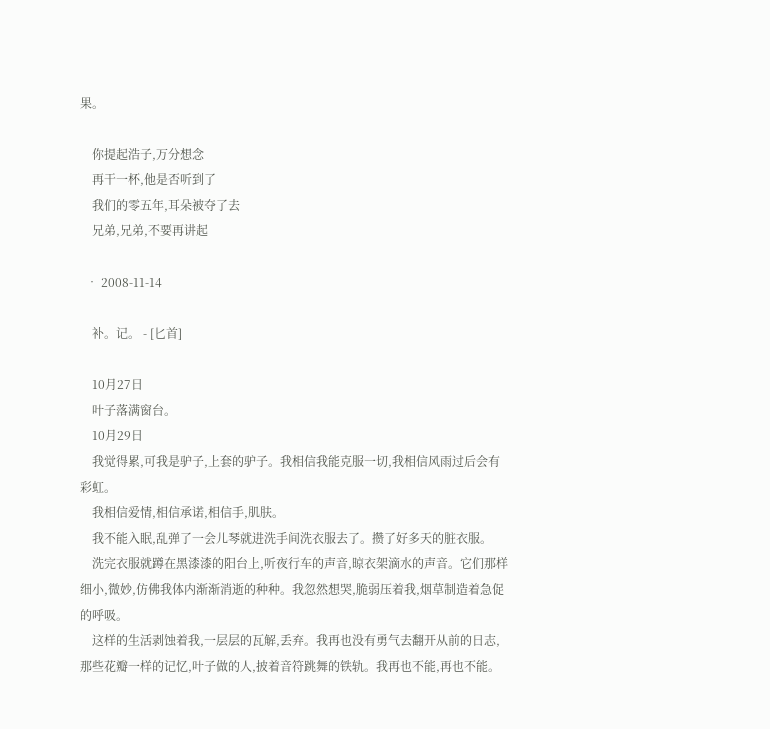果。

    你提起浩子,万分想念
    再干一杯,他是否听到了
    我们的零五年,耳朵被夺了去
    兄弟,兄弟,不要再讲起

  • 2008-11-14

    补。记。 - [匕首]

    10月27日
    叶子落满窗台。
    10月29日
    我觉得累,可我是驴子,上套的驴子。我相信我能克服一切,我相信风雨过后会有彩虹。
    我相信爱情,相信承诺,相信手,肌肤。
    我不能入眠,乱弹了一会儿琴就进洗手间洗衣服去了。攒了好多天的脏衣服。
    洗完衣服就蹲在黑漆漆的阳台上,听夜行车的声音,晾衣架滴水的声音。它们那样细小,微妙,仿佛我体内渐渐消逝的种种。我忽然想哭,脆弱压着我,烟草制造着急促的呼吸。
    这样的生活剥蚀着我,一层层的瓦解,丢弃。我再也没有勇气去翻开从前的日志,那些花瓣一样的记忆,叶子做的人,披着音符跳舞的铁轨。我再也不能,再也不能。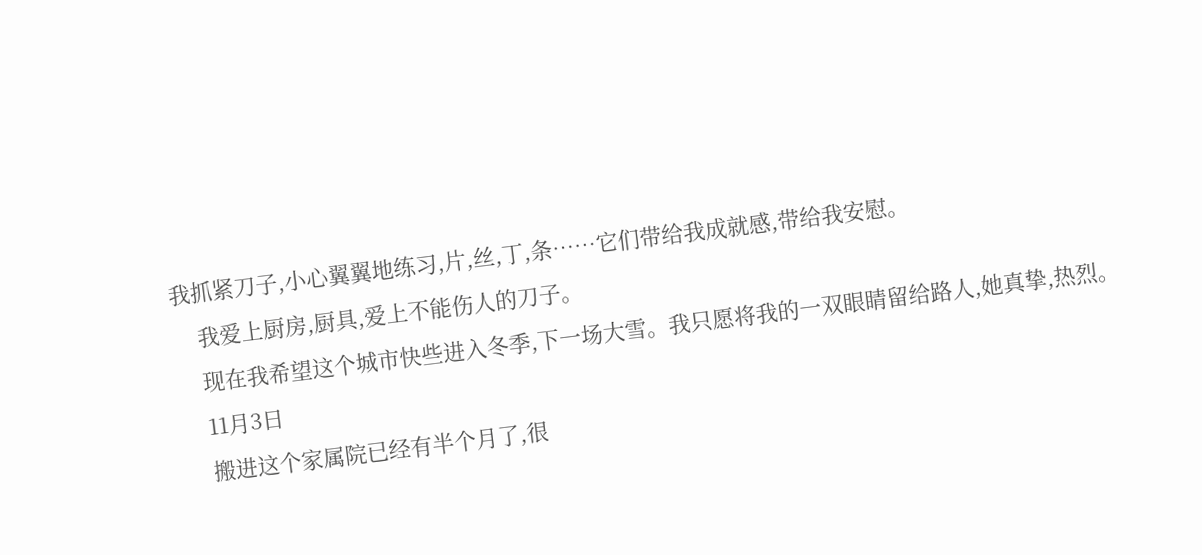我抓紧刀子,小心翼翼地练习,片,丝,丁,条……它们带给我成就感,带给我安慰。
    我爱上厨房,厨具,爱上不能伤人的刀子。
    现在我希望这个城市快些进入冬季,下一场大雪。我只愿将我的一双眼睛留给路人,她真挚,热烈。
    11月3日
    搬进这个家属院已经有半个月了,很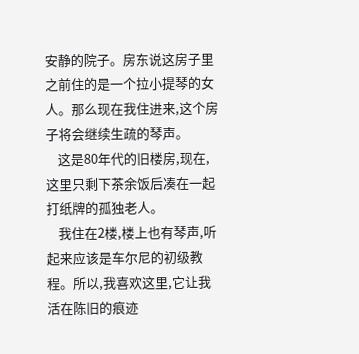安静的院子。房东说这房子里之前住的是一个拉小提琴的女人。那么现在我住进来,这个房子将会继续生疏的琴声。
    这是80年代的旧楼房,现在,这里只剩下茶余饭后凑在一起打纸牌的孤独老人。
    我住在2楼,楼上也有琴声,听起来应该是车尔尼的初级教程。所以,我喜欢这里,它让我活在陈旧的痕迹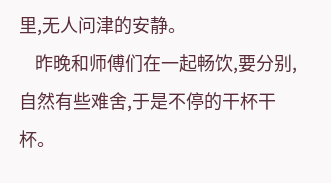里,无人问津的安静。
    昨晚和师傅们在一起畅饮,要分别,自然有些难舍,于是不停的干杯干杯。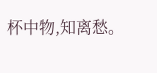杯中物,知离愁。